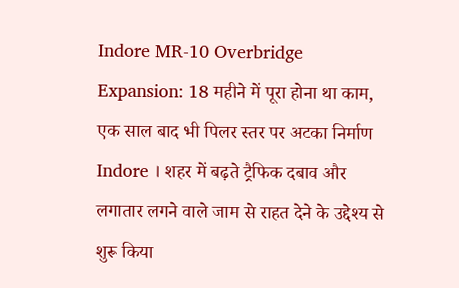Indore MR-10 Overbridge Expansion: 18 महीने में पूरा होना था काम, एक साल बाद भी पिलर स्तर पर अटका निर्माण
Indore । शहर में बढ़ते ट्रैफिक दबाव और लगातार लगने वाले जाम से राहत देने के उद्देश्य से शुरू किया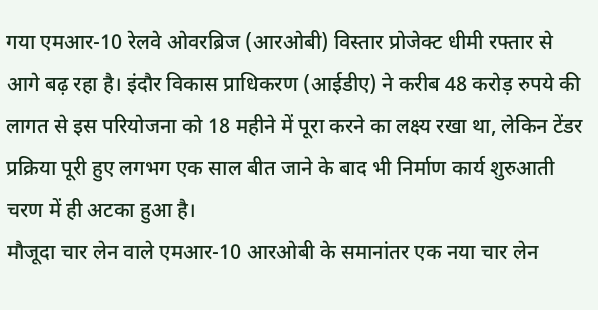गया एमआर-10 रेलवे ओवरब्रिज (आरओबी) विस्तार प्रोजेक्ट धीमी रफ्तार से आगे बढ़ रहा है। इंदौर विकास प्राधिकरण (आईडीए) ने करीब 48 करोड़ रुपये की लागत से इस परियोजना को 18 महीने में पूरा करने का लक्ष्य रखा था, लेकिन टेंडर प्रक्रिया पूरी हुए लगभग एक साल बीत जाने के बाद भी निर्माण कार्य शुरुआती चरण में ही अटका हुआ है।
मौजूदा चार लेन वाले एमआर-10 आरओबी के समानांतर एक नया चार लेन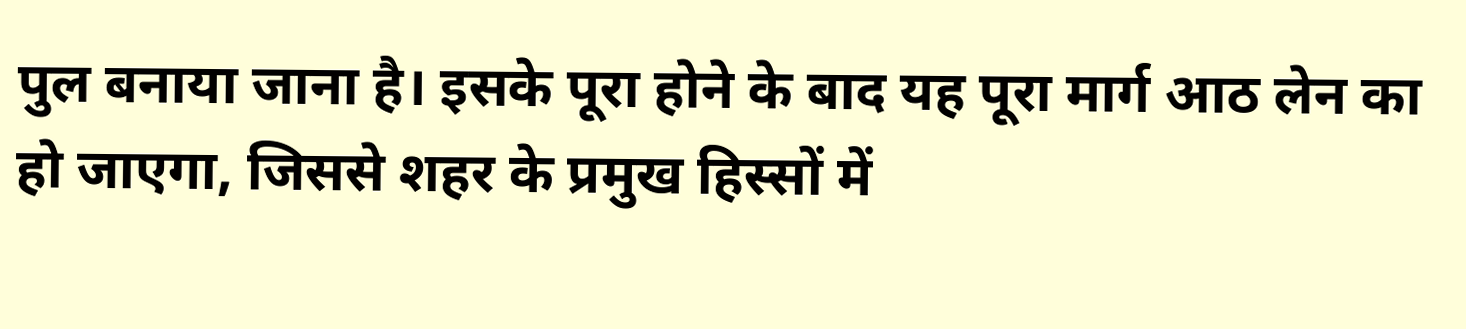पुल बनाया जाना है। इसके पूरा होने के बाद यह पूरा मार्ग आठ लेन का हो जाएगा, जिससे शहर के प्रमुख हिस्सों में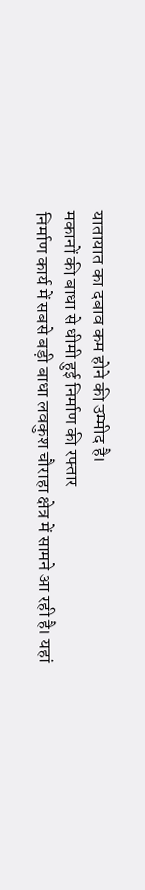यातायात का दबाव कम होने की उम्मीद है।
मकानों की बाधा से धीमी हुई निर्माण की रफ्तार
निर्माण कार्य में सबसे बड़ी बाधा लवकुश चौराहा क्षेत्र में सामने आ रही है। यहां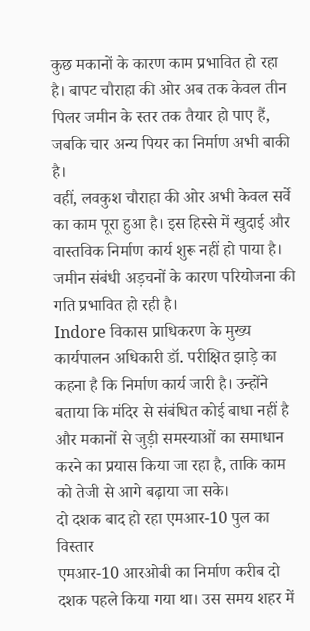कुछ मकानों के कारण काम प्रभावित हो रहा है। बापट चौराहा की ओर अब तक केवल तीन पिलर जमीन के स्तर तक तैयार हो पाए हैं, जबकि चार अन्य पियर का निर्माण अभी बाकी है।
वहीं, लवकुश चौराहा की ओर अभी केवल सर्वे का काम पूरा हुआ है। इस हिस्से में खुदाई और वास्तविक निर्माण कार्य शुरू नहीं हो पाया है। जमीन संबंधी अड़चनों के कारण परियोजना की गति प्रभावित हो रही है।
Indore विकास प्राधिकरण के मुख्य कार्यपालन अधिकारी डॉ. परीक्षित झाड़े का कहना है कि निर्माण कार्य जारी है। उन्होंने बताया कि मंदिर से संबंधित कोई बाधा नहीं है और मकानों से जुड़ी समस्याओं का समाधान करने का प्रयास किया जा रहा है, ताकि काम को तेजी से आगे बढ़ाया जा सके।
दो दशक बाद हो रहा एमआर-10 पुल का विस्तार
एमआर-10 आरओबी का निर्माण करीब दो दशक पहले किया गया था। उस समय शहर में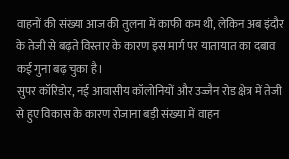वाहनों की संख्या आज की तुलना में काफी कम थी, लेकिन अब इंदौर के तेजी से बढ़ते विस्तार के कारण इस मार्ग पर यातायात का दबाव कई गुना बढ़ चुका है।
सुपर कॉरिडोर, नई आवासीय कॉलोनियों और उज्जैन रोड क्षेत्र में तेजी से हुए विकास के कारण रोजाना बड़ी संख्या में वाहन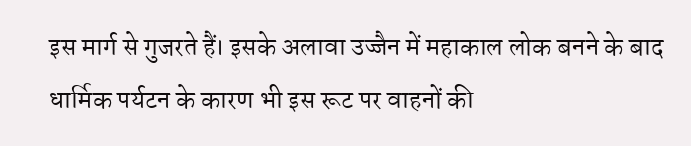इस मार्ग से गुजरते हैं। इसके अलावा उज्जैन में महाकाल लोक बनने के बाद धार्मिक पर्यटन के कारण भी इस रूट पर वाहनों की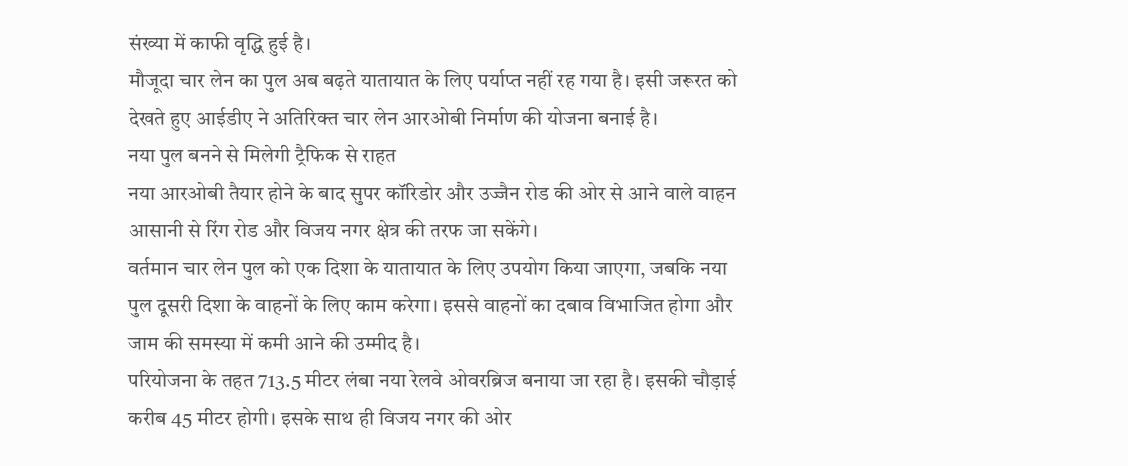संख्या में काफी वृद्धि हुई है।
मौजूदा चार लेन का पुल अब बढ़ते यातायात के लिए पर्याप्त नहीं रह गया है। इसी जरूरत को देखते हुए आईडीए ने अतिरिक्त चार लेन आरओबी निर्माण की योजना बनाई है।
नया पुल बनने से मिलेगी ट्रैफिक से राहत
नया आरओबी तैयार होने के बाद सुपर कॉरिडोर और उज्जैन रोड की ओर से आने वाले वाहन आसानी से रिंग रोड और विजय नगर क्षेत्र की तरफ जा सकेंगे।
वर्तमान चार लेन पुल को एक दिशा के यातायात के लिए उपयोग किया जाएगा, जबकि नया पुल दूसरी दिशा के वाहनों के लिए काम करेगा। इससे वाहनों का दबाव विभाजित होगा और जाम की समस्या में कमी आने की उम्मीद है।
परियोजना के तहत 713.5 मीटर लंबा नया रेलवे ओवरब्रिज बनाया जा रहा है। इसकी चौड़ाई करीब 45 मीटर होगी। इसके साथ ही विजय नगर की ओर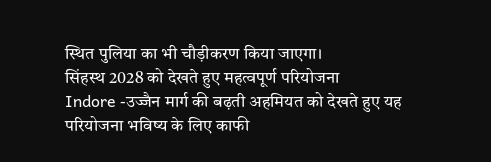स्थित पुलिया का भी चौड़ीकरण किया जाएगा।
सिंहस्थ 2028 को देखते हुए महत्वपूर्ण परियोजना
Indore -उज्जैन मार्ग की बढ़ती अहमियत को देखते हुए यह परियोजना भविष्य के लिए काफी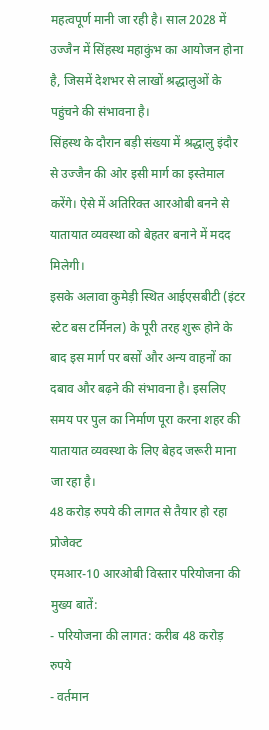महत्वपूर्ण मानी जा रही है। साल 2028 में उज्जैन में सिंहस्थ महाकुंभ का आयोजन होना है, जिसमें देशभर से लाखों श्रद्धालुओं के पहुंचने की संभावना है।
सिंहस्थ के दौरान बड़ी संख्या में श्रद्धालु इंदौर से उज्जैन की ओर इसी मार्ग का इस्तेमाल करेंगे। ऐसे में अतिरिक्त आरओबी बनने से यातायात व्यवस्था को बेहतर बनाने में मदद मिलेगी।
इसके अलावा कुमेड़ी स्थित आईएसबीटी (इंटर स्टेट बस टर्मिनल) के पूरी तरह शुरू होने के बाद इस मार्ग पर बसों और अन्य वाहनों का दबाव और बढ़ने की संभावना है। इसलिए समय पर पुल का निर्माण पूरा करना शहर की यातायात व्यवस्था के लिए बेहद जरूरी माना जा रहा है।
48 करोड़ रुपये की लागत से तैयार हो रहा प्रोजेक्ट
एमआर-10 आरओबी विस्तार परियोजना की मुख्य बातें:
- परियोजना की लागत: करीब 48 करोड़ रुपये
- वर्तमान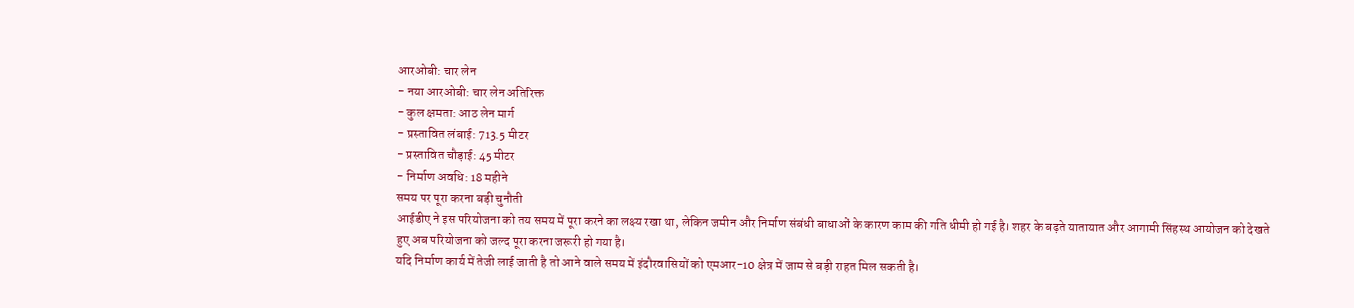आरओबी: चार लेन
- नया आरओबी: चार लेन अतिरिक्त
- कुल क्षमता: आठ लेन मार्ग
- प्रस्तावित लंबाई: 713.5 मीटर
- प्रस्तावित चौड़ाई: 45 मीटर
- निर्माण अवधि: 18 महीने
समय पर पूरा करना बड़ी चुनौती
आईडीए ने इस परियोजना को तय समय में पूरा करने का लक्ष्य रखा था, लेकिन जमीन और निर्माण संबंधी बाधाओं के कारण काम की गति धीमी हो गई है। शहर के बढ़ते यातायात और आगामी सिंहस्थ आयोजन को देखते हुए अब परियोजना को जल्द पूरा करना जरूरी हो गया है।
यदि निर्माण कार्य में तेजी लाई जाती है तो आने वाले समय में इंदौरवासियों को एमआर-10 क्षेत्र में जाम से बड़ी राहत मिल सकती है।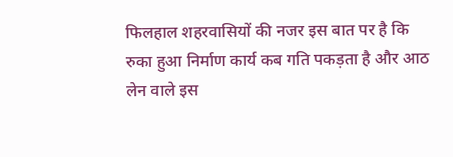फिलहाल शहरवासियों की नजर इस बात पर है कि रुका हुआ निर्माण कार्य कब गति पकड़ता है और आठ लेन वाले इस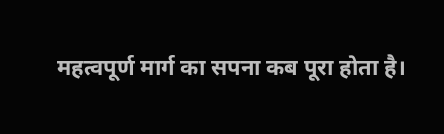महत्वपूर्ण मार्ग का सपना कब पूरा होता है।